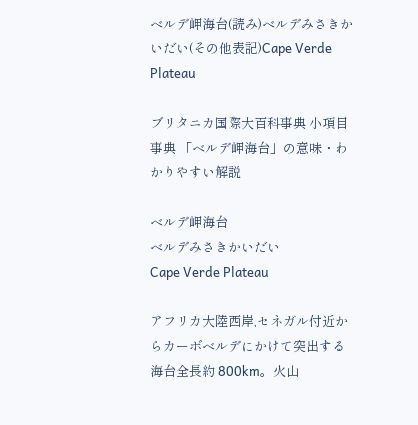ベルデ岬海台(読み)ベルデみさきかいだい(その他表記)Cape Verde Plateau

ブリタニカ国際大百科事典 小項目事典 「ベルデ岬海台」の意味・わかりやすい解説

ベルデ岬海台
ベルデみさきかいだい
Cape Verde Plateau

アフリカ大陸西岸,セネガル付近からカーボベルデにかけて突出する海台全長約 800km。火山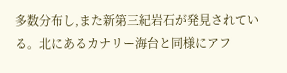多数分布し,また新第三紀岩石が発見されている。北にあるカナリー海台と同様にアフ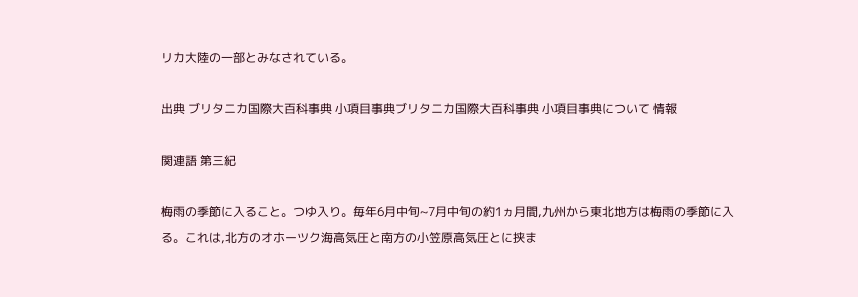リカ大陸の一部とみなされている。

出典 ブリタニカ国際大百科事典 小項目事典ブリタニカ国際大百科事典 小項目事典について 情報

関連語 第三紀

梅雨の季節に入ること。つゆ入り。毎年6月中旬~7月中旬の約1ヵ月間,九州から東北地方は梅雨の季節に入る。これは,北方のオホーツク海高気圧と南方の小笠原高気圧とに挟ま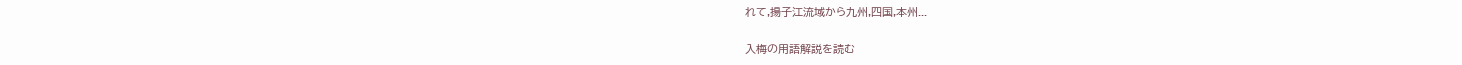れて,揚子江流域から九州,四国,本州...

入梅の用語解説を読む